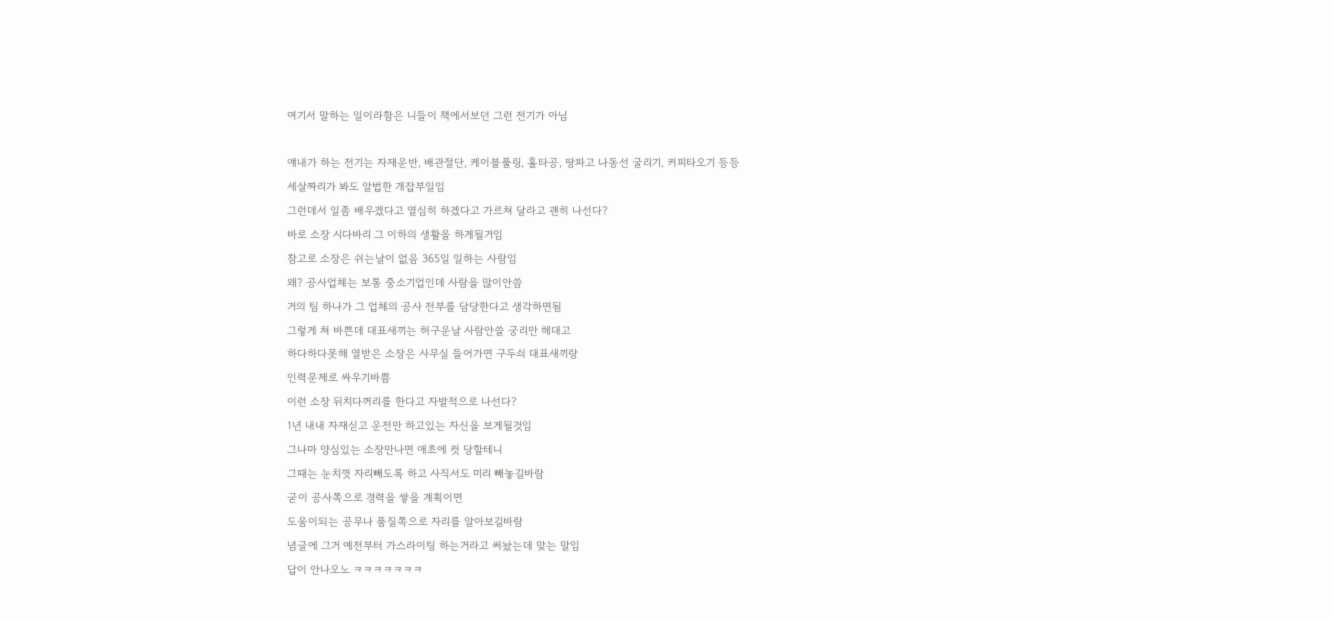여기서 말하는 일이라함은 니들이 책에서보던 그런 전기가 아님

얘내가 하는 전기는 자재운반, 배관절단, 케이블풀링, 홀타공, 땅파고 나동선 굴리기, 커피타오기 등등
세살짜리가 봐도 알법한 개잡부일임
그런데서 일좀 배우겠다고 열심히 하겠다고 가르쳐 달라고 괜히 나선다?
바로 소장 시다바리 그 이하의 생활을 하게될거임
참고로 소장은 쉬는날이 없음 365일 일하는 사람임
왜? 공사업체는 보통 중소기업인데 사람을 많이안씀
거의 팀 하나가 그 업체의 공사 전부를 담당한다고 생각하면됨
그렇게 쳐 바쁜데 대표새끼는 허구운날 사람안쓸 궁리만 해대고
하다하다못해 열받은 소장은 사무실 들어가면 구두쇠 대표새끼랑
인력문제로 싸우기바쁨
이런 소장 뒤치다꺼리를 한다고 자발적으로 나선다?
1년 내내 자재싣고 운전만 하고있는 자신을 보게될것임
그나마 양심있는 소장만나면 애초에 컷 당할테니
그때는 눈치껏 자리빼도록 하고 사직서도 미리 빼놓길바람
굳이 공사쪽으로 경력을 쌓을 계획이면
도움이되는 공무나 품질쪽으로 자리를 알아보길바람
념글에 그거 예전부터 가스라이팅 하는거라고 써놨는데 맞는 말임
답이 안나오노 ㅋㅋㅋㅋㅋㅋㅋ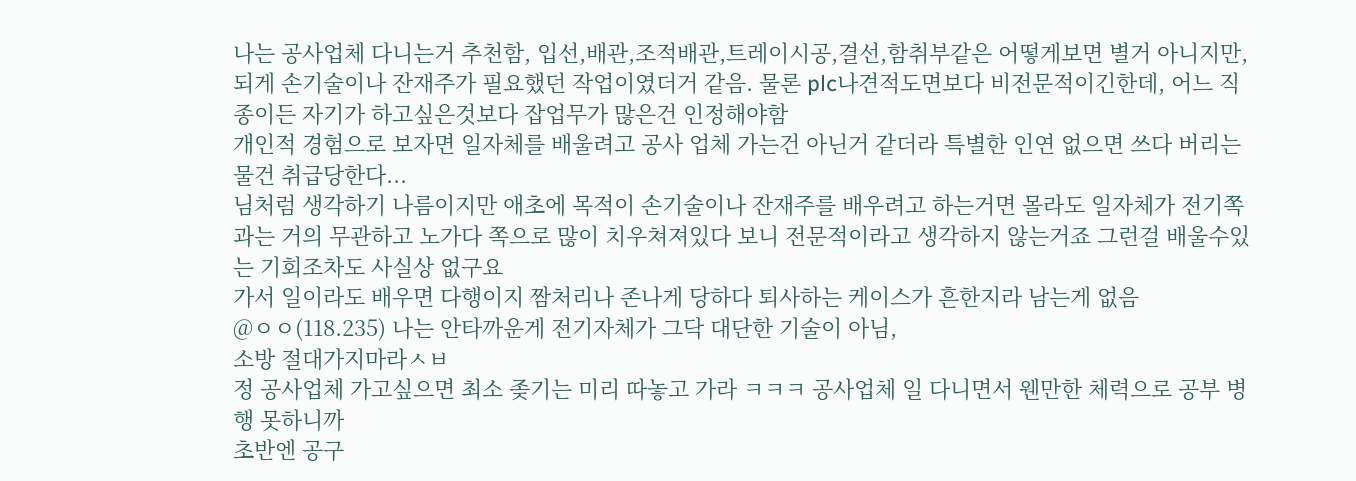나는 공사업체 다니는거 추천함, 입선,배관,조적배관,트레이시공,결선,함취부같은 어떻게보면 별거 아니지만, 되게 손기술이나 잔재주가 필요했던 작업이였더거 같음. 물론 plc나견적도면보다 비전문적이긴한데, 어느 직종이든 자기가 하고싶은것보다 잡업무가 많은건 인정해야함
개인적 경험으로 보자면 일자체를 배울려고 공사 업체 가는건 아닌거 같더라 특별한 인연 없으면 쓰다 버리는 물건 취급당한다...
님처럼 생각하기 나름이지만 애초에 목적이 손기술이나 잔재주를 배우려고 하는거면 몰라도 일자체가 전기쪽과는 거의 무관하고 노가다 쪽으로 많이 치우쳐져있다 보니 전문적이라고 생각하지 않는거죠 그런걸 배울수있는 기회조차도 사실상 없구요
가서 일이라도 배우면 다행이지 짬처리나 존나게 당하다 퇴사하는 케이스가 흔한지라 남는게 없음
@ㅇㅇ(118.235) 나는 안타까운게 전기자체가 그닥 대단한 기술이 아님,
소방 절대가지마라ㅅㅂ
정 공사업체 가고싶으면 최소 좆기는 미리 따놓고 가라 ㅋㅋㅋ 공사업체 일 다니면서 웬만한 체력으로 공부 병행 못하니까
초반엔 공구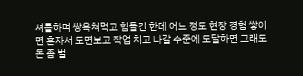셔틀하며 쌍욕쳐먹고 힘들긴 한데 어느 정도 현장 경험 쌓이면 혼자서 도면보고 작업 치고 나갈 수준에 도달하면 그래도 돈 좀 벌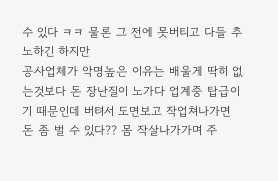수 있다 ㅋㅋ 물론 그 전에 못버티고 다들 추노하긴 하지만
공사업체가 악명높은 이유는 배울게 딱히 없는것보다 돈 장난질이 노가다 업계중 탑급이기 때문인데 버텨서 도면보고 작업쳐나가면 돈 좀 벌 수 있다?? 몸 작살나가가며 주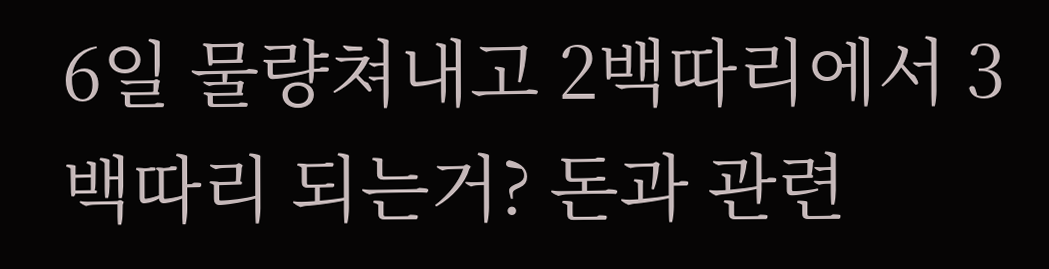6일 물량쳐내고 2백따리에서 3백따리 되는거? 돈과 관련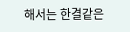해서는 한결같은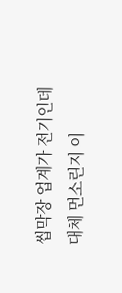씹막장 업계가 전기인데 대체 먼소린지 이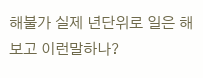해불가 실제 년단위로 일은 해보고 이런말하나?